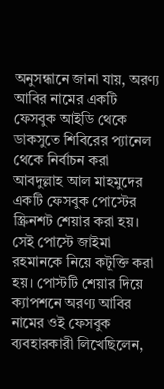অনুসন্ধানে জানা যায়, অরণ্য আবির নামের একটি ফেসবুক আইডি থেকে ডাকসুতে শিবিরের প্যানেল থেকে নির্বাচন করা আবদুল্লাহ আল মাহমুদের একটি ফেসবুক পোস্টের স্ক্রিনশট শেয়ার করা হয়। সেই পোস্টে জাইমা রহমানকে নিয়ে কটূক্তি করা হয়। পোস্টটি শেয়ার দিয়ে ক্যাপশনে অরণ্য আবির নামের ওই ফেসবুক ব্যবহারকারী লিখেছিলেন,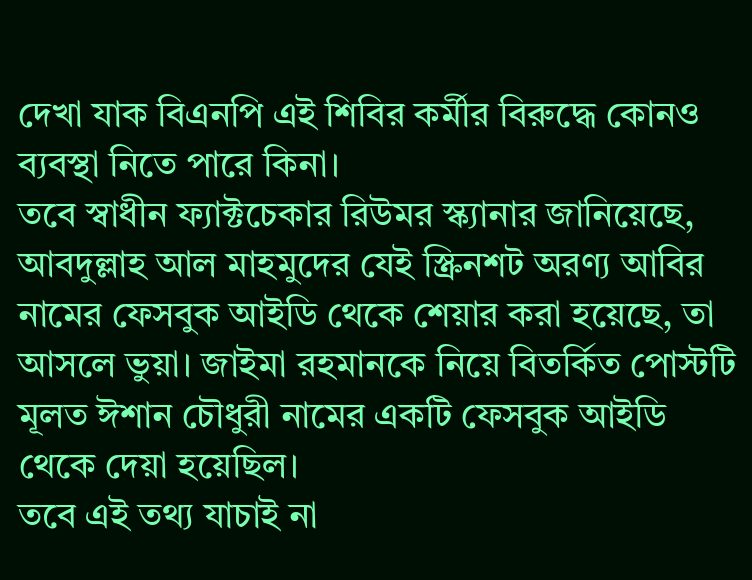দেখা যাক বিএনপি এই শিবির কর্মীর বিরুদ্ধে কোনও ব্যবস্থা নিতে পারে কিনা।
তবে স্বাধীন ফ্যাক্টচেকার রিউমর স্ক্যানার জানিয়েছে, আবদুল্লাহ আল মাহমুদের যেই স্ক্রিনশট অরণ্য আবির নামের ফেসবুক আইডি থেকে শেয়ার করা হয়েছে, তা আসলে ভুয়া। জাইমা রহমানকে নিয়ে বিতর্কিত পোস্টটি মূলত ঈশান চৌধুরী নামের একটি ফেসবুক আইডি থেকে দেয়া হয়েছিল।
তবে এই তথ্য যাচাই না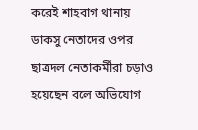করেই শাহবাগ থানায় ডাকসু নেতাদের ওপর ছাত্রদল নেতাকর্মীরা চড়াও হয়েছেন বলে অভিযোগ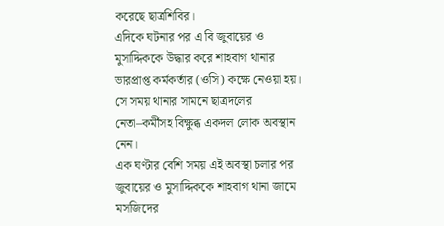করেছে ছাত্রশিবির।
এদিকে ঘটনার পর এ বি জুবায়ের ও মুসাদ্দিককে উদ্ধার করে শাহবাগ থানার ভারপ্রাপ্ত কর্মকর্তার (ওসি) কক্ষে নেওয়া হয়। সে সময় থানার সামনে ছাত্রদলের নেতা–কর্মীসহ বিক্ষুব্ধ একদল লোক অবস্থান নেন।
এক ঘণ্টার বেশি সময় এই অবস্থা চলার পর জুবায়ের ও মুসাদ্দিককে শাহবাগ থানা জামে মসজিদের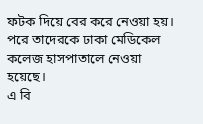ফটক দিয়ে বের করে নেওয়া হয়। পরে তাদেরকে ঢাকা মেডিকেল কলেজ হাসপাতালে নেওয়া হয়েছে।
এ বি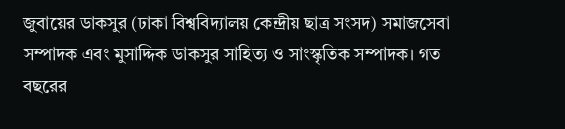জুবায়ের ডাকসুর (ঢাকা বিশ্ববিদ্যালয় কেন্দ্রীয় ছাত্র সংসদ) সমাজসেবা সম্পাদক এবং মুসাদ্দিক ডাকসুর সাহিত্য ও সাংস্কৃতিক সম্পাদক। গত বছরের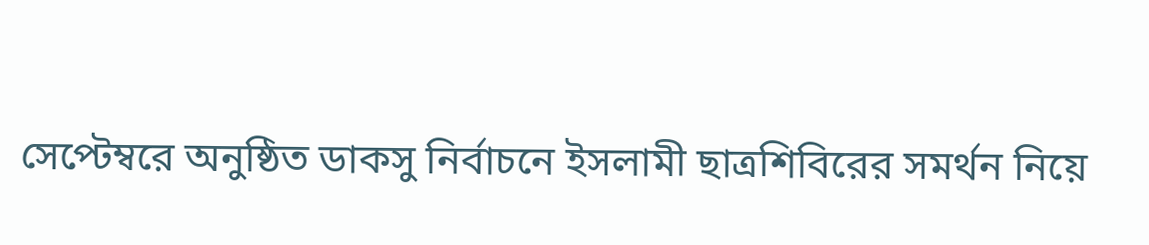সেপ্টেম্বরে অনুষ্ঠিত ডাকসু নির্বাচনে ইসলামী ছাত্রশিবিরের সমর্থন নিয়ে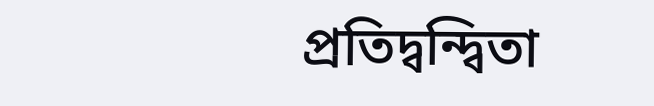প্রতিদ্বন্দ্বিতা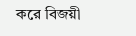করে বিজয়ী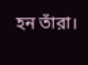হন তাঁরা।